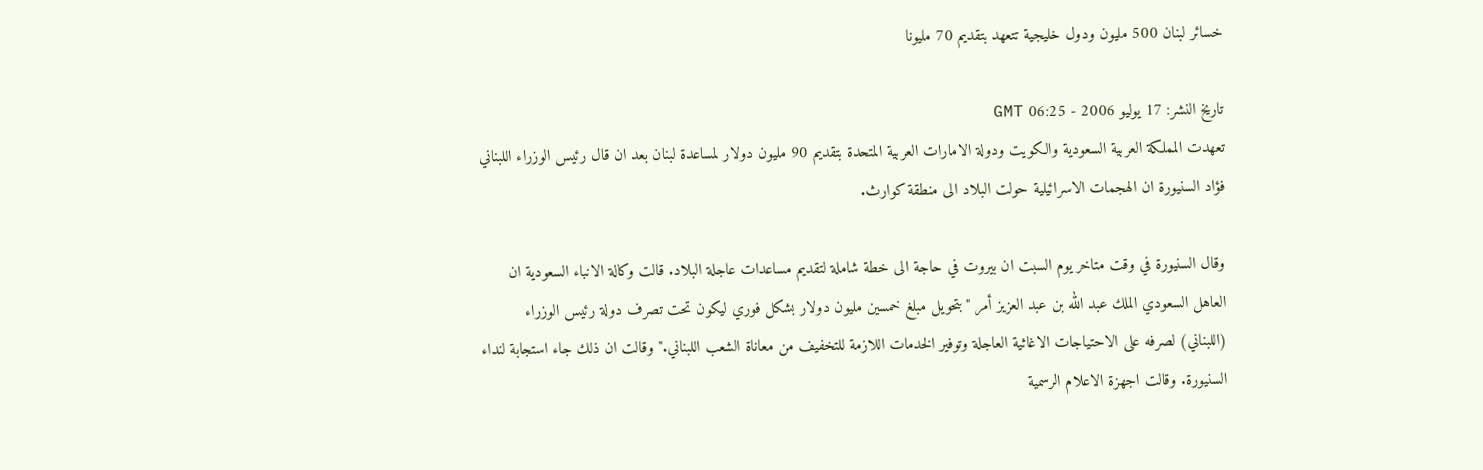خسائر لبنان 500 مليون ودول خليجية تتعهد بتقديم 70 مليونا

تاريخ النشر: 17 يوليو 2006 - 06:25 GMT
تعهدت المملكة العربية السعودية والكويت ودولة الامارات العربية المتحدة بتقديم 90 مليون دولار لمساعدة لبنان بعد ان قال رئيس الوزراء اللبناني فؤاد السنيورة ان الهجمات الاسرائيلية حولت البلاد الى منطقة كوارث.

وقال السنيورة في وقت متاخر يوم السبت ان بيروت في حاجة الى خطة شاملة لتقديم مساعدات عاجلة البلاد. قالت وكالة الانباء السعودية ان العاهل السعودي الملك عبد الله بن عبد العزيز أمر "بتحويل مبلغ خمسين مليون دولار بشكل فوري ليكون تحت تصرف دولة رئيس الوزراء (اللبناني) لصرفه على الاحتياجات الاغاثية العاجلة وتوفير الخدمات اللازمة للتخفيف من معاناة الشعب اللبناني." وقالت ان ذلك جاء استجابة لنداء السنيورة. وقالت اجهزة الاعلام الرسمية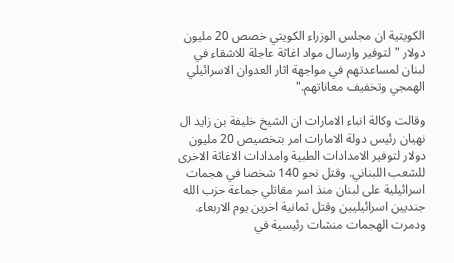الكويتية ان مجلس الوزراء الكويتي خصص 20 مليون دولار "لتوفير وارسال مواد اغاثة عاجلة للاشقاء في لبنان لمساعدتهم في مواجهة اثار العدوان الاسرائيلي الهمجي وتخفيف معاناتهم."

وقالت وكالة انباء الامارات ان الشيخ خليفة بن زايد ال نهيان رئيس دولة الامارات امر بتخصيص 20 مليون دولار لتوفير الامدادات الطبية وامدادات الاغاثة الاخرى للشعب اللبناني. وقتل نحو 140 شخصا في هجمات اسرائيلية على لبنان منذ اسر مقاتلي جماعة حزب الله جنديين اسرائيليين وقتل ثمانية اخرين يوم الاربعاء. ودمرت الهجمات منشات رئيسية في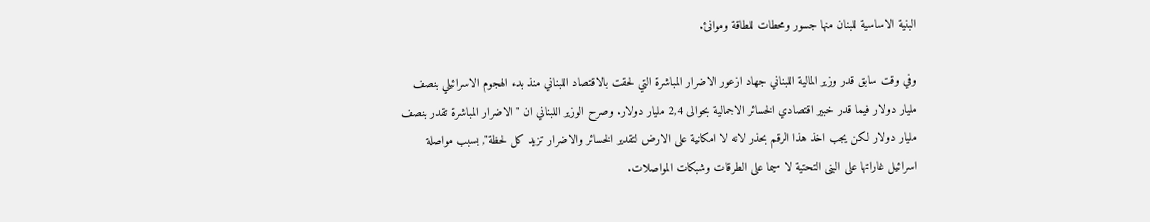البنية الاساسية للبنان منها جسور ومحطات للطاقة وموانئ.

وفي وقت سابق قدر وزير المالية اللبناني جهاد ازعور الاضرار المباشرة التي لحقت بالاقتصاد اللبناني منذ بدء الهجوم الاسرائيلي بنصف مليار دولار فيما قدر خبير اقتصادي الخسائر الاجمالية بحوالى 2,4 مليار دولار. وصرح الوزير اللبناني ان "الاضرار المباشرة تقدر بنصف مليار دولار لكن يجب اخذ هذا الرقم بحذر لانه لا امكانية على الارض لتقدير الخسائر والاضرار تزيد كل لحظة", بسبب مواصلة اسرائيل غاراتها على البنى التحتية لا سيما على الطرقات وشبكات المواصلات.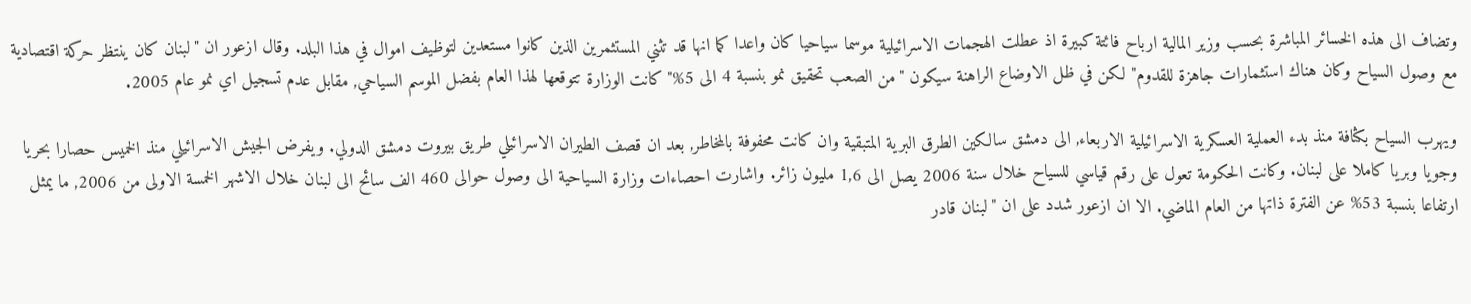وتضاف الى هذه الخسائر المباشرة بحسب وزير المالية ارباح فائتة كبيرة اذ عطلت الهجمات الاسرائيلية موسما سياحيا كان واعدا كما انها قد تثني المستثمرين الذين كانوا مستعدين لتوظيف اموال في هذا البلد. وقال ازعور ان "لبنان كان ينتظر حركة اقتصادية مع وصول السياح وكان هناك استثمارات جاهزة للقدوم" لكن في ظل الاوضاع الراهنة سيكون "من الصعب تحقيق نمو بنسبة 4 الى 5%" كانت الوزارة تتوقعها لهذا العام بفضل الموسم السياحي, مقابل عدم تسجيل اي نمو عام 2005.

ويهرب السياح بكثافة منذ بدء العملية العسكرية الاسرائيلية الاربعاء, الى دمشق سالكين الطرق البرية المتبقية وان كانت محفوفة بالمخاطر, بعد ان قصف الطيران الاسرائيلي طريق بيروت دمشق الدولي. ويفرض الجيش الاسرائيلي منذ الخميس حصارا بحريا وجويا وبريا كاملا على لبنان. وكانت الحكومة تعول على رقم قياسي للسياح خلال سنة 2006 يصل الى 1,6 مليون زائر. واشارت احصاءات وزارة السياحية الى وصول حوالى 460 الف سائح الى لبنان خلال الاشهر الخمسة الاولى من 2006, ما يمثل ارتفاعا بنسبة 53% عن الفترة ذاتها من العام الماضي. الا ان ازعور شدد على ان "لبنان قادر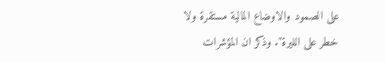على الصمود والاوضاع المالية مستقرة ولا خطر على الليرة". وذكر ان المؤشرات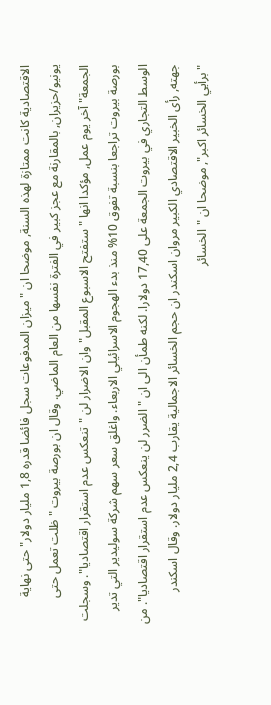الاقتصادية كانت ممتازة لهذه السنة, موضحا ان "ميزان المدفوعات سجل فائضا قدره 1,8 مليار دولار" حتى نهاية يونيو/حزيران, بالمقارنة مع عجز كبير في الفترة نفسها من العام الماضي. وقال ان بورصة بيروت "ظلت تعمل حتى الجمعة" آخر يوم عمل, مؤكدا انها "ستفتح الاسبوع المقبل" وان الاضرار لن "تنعكس عدم استقرار اقتصاديا". وسجلت بورصة بيروت تراجعا بنسبة تفوق 10% منذ بدء الهجوم الاسرائيلي الاربعاء. واغلق سعر سهم شركة سوليدير التي تدير الوسط التجاري في بيروت الجمعة على 17,40 دولارا. لكنه طمأن الى ان "الضرر لن ينعكس عدم استقرار اقتصاديا". من جهته, رأى الخبير الاقتصادي الكبير مروان اسكندر ان حجم الخسائر الاجمالية يقارب 2,4 مليار دولار. وقال اسكندر "برأيي الخسائر اكبر", موضحا ان "الخسائر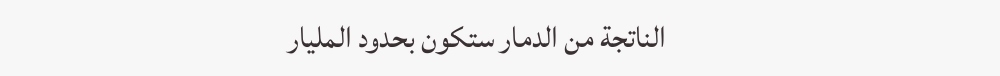الناتجة من الدمار ستكون بحدود المليار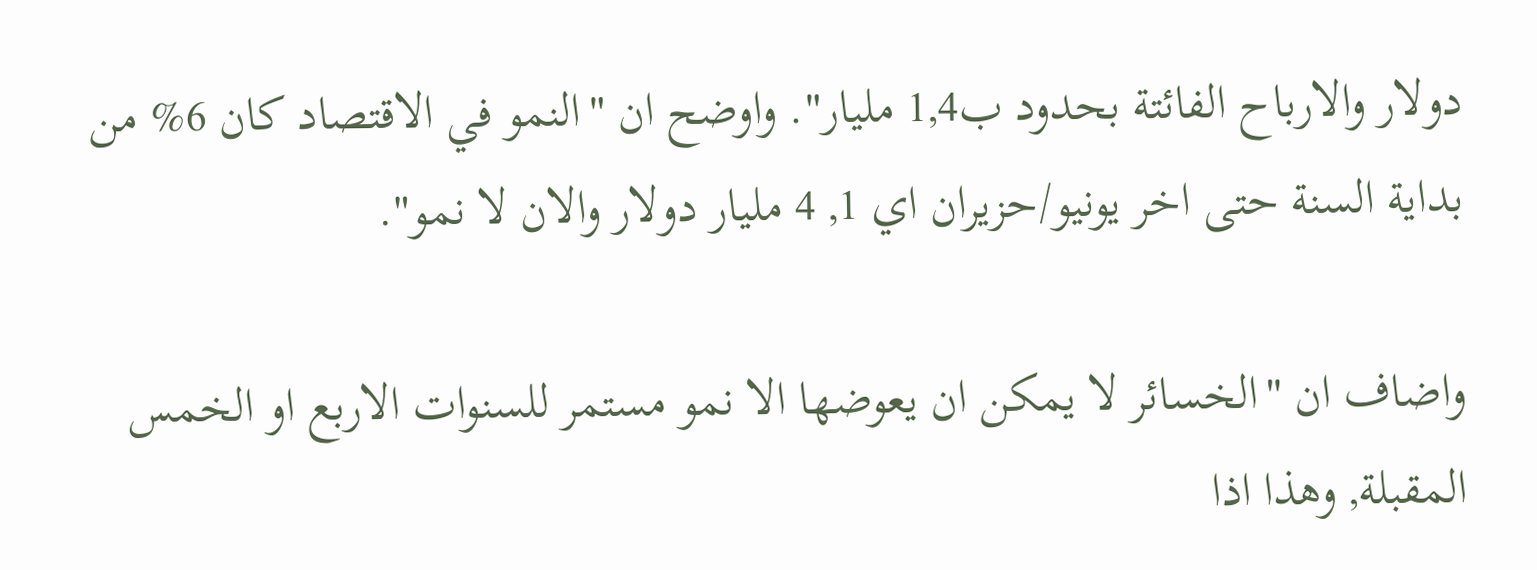دولار والارباح الفائتة بحدود ب1,4 مليار". واوضح ان "النمو في الاقتصاد كان 6% من بداية السنة حتى اخر يونيو/حزيران اي 1, 4 مليار دولار والان لا نمو".

واضاف ان "الخسائر لا يمكن ان يعوضها الا نمو مستمر للسنوات الاربع او الخمس المقبلة, وهذا اذا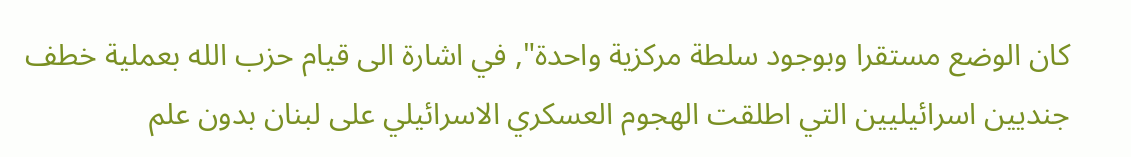كان الوضع مستقرا وبوجود سلطة مركزية واحدة", في اشارة الى قيام حزب الله بعملية خطف جنديين اسرائيليين التي اطلقت الهجوم العسكري الاسرائيلي على لبنان بدون علم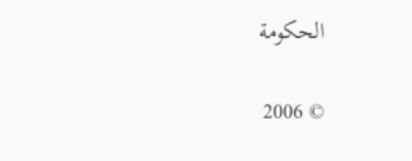الحكومة

© 2006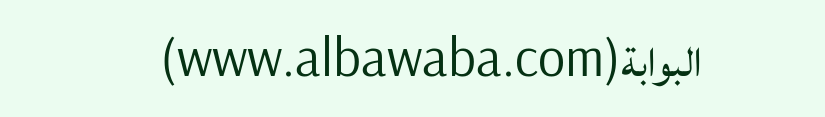البوابة(www.albawaba.com)